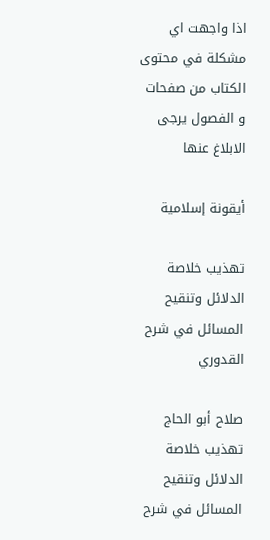اذا واجهت اي مشكلة في محتوى الكتاب من صفحات و الفصول يرجى الابلاغ عنها

أيقونة إسلامية

تهذيب خلاصة الدلائل وتنقيح المسائل في شرح القدوري

صلاح أبو الحاج
تهذيب خلاصة الدلائل وتنقيح المسائل في شرح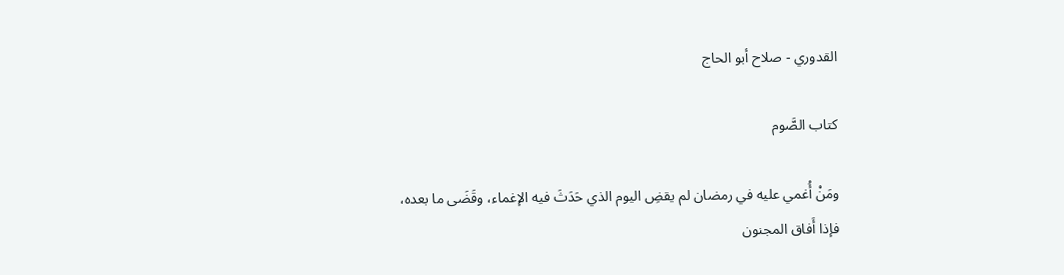القدوري - صلاح أبو الحاج

كتاب الصَّوم

ومَنْ أُغمي عليه في رمضان لم يقضِ اليوم الذي حَدَثَ فيه الإغماء، وقَضَى ما بعده، فإذا أَفاق المجنون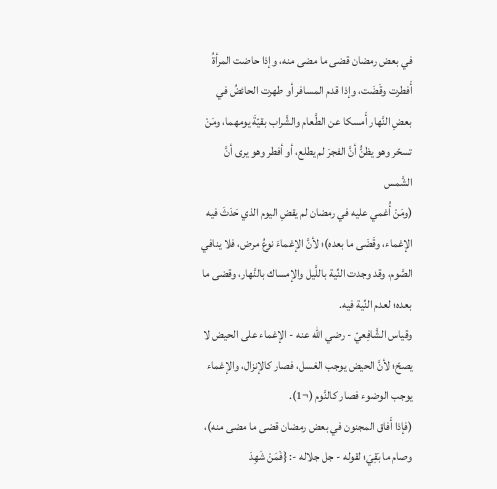في بعض رمضان قضى ما مضى منه، وإذا حاضت المرأةُ أَفطرت وقَضَت، وإذا قدم المسافر أو طهرت الحائضُ في بعضِ النَّهار أَمسكا عن الطَّعام والشَّراب بقيّةَ يومهما، ومَنْ تسحّر وهو يظنُّ أنَّ الفجرَ لم يطلع، أو أفطر وهو يرى أنَّ الشَّمس
(ومَنْ أُغمي عليه في رمضان لم يقضِ اليوم الذي حَدَثَ فيه الإغماء، وقَضَى ما بعده)؛ لأنَّ الإغماءَ نوعُ مرض، فلا ينافي الصَّوم، وقد وجدت النِّية باللَّيل والإمساك بالنَّهار، وقضى ما بعده؛ لعدم النِّية فيه.
وقياس الشَّافِعيّ - رضي الله عنه - الإغماء على الحيض لا يصحّ؛ لأنَّ الحيض يوجب الغسل، فصار كالإنزال، والإغماء يوجب الوضوء فصار كالنَّوم (¬1).
(فإذا أَفاق المجنون في بعض رمضان قضى ما مضى منه)، وصام ما بَقِيَ؛ لقوله - جل جلاله -: {فَمَنْ شَهِدَ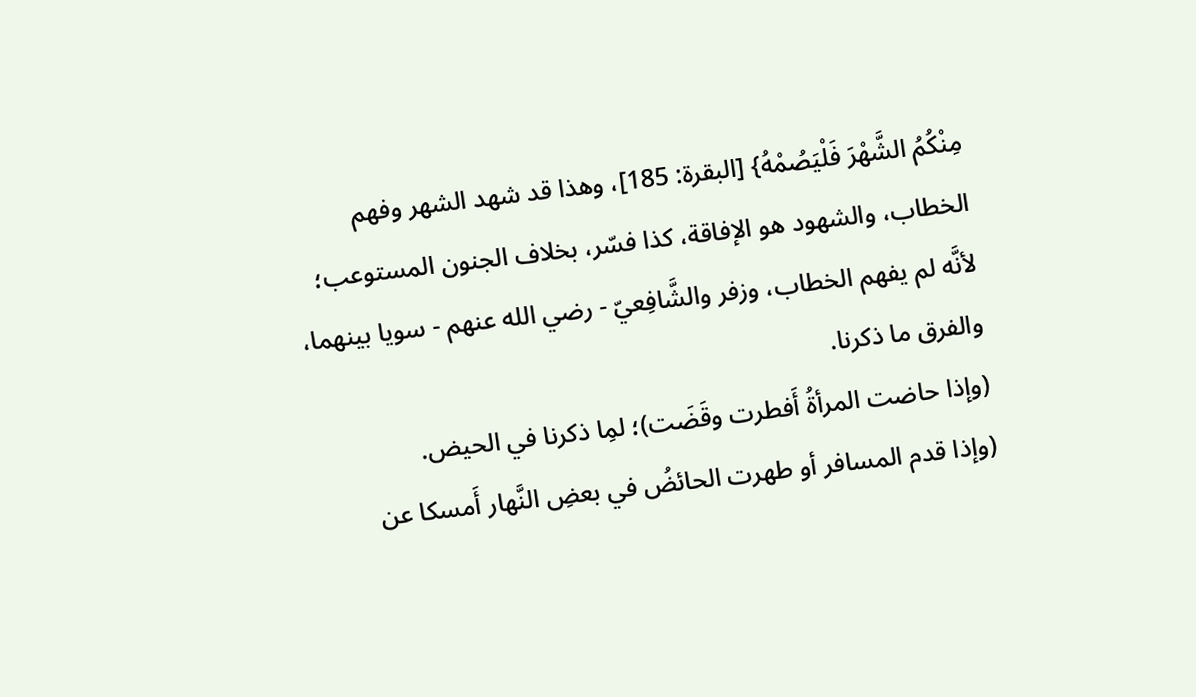مِنْكُمُ الشَّهْرَ فَلْيَصُمْهُ} [البقرة: 185]، وهذا قد شهد الشهر وفهم الخطاب، والشهود هو الإفاقة، كذا فسّر، بخلاف الجنون المستوعب؛ لأنَّه لم يفهم الخطاب، وزفر والشَّافِعيّ - رضي الله عنهم - سويا بينهما، والفرق ما ذكرنا.
(وإذا حاضت المرأةُ أَفطرت وقَضَت)؛ لمِا ذكرنا في الحيض.
(وإذا قدم المسافر أو طهرت الحائضُ في بعضِ النَّهار أَمسكا عن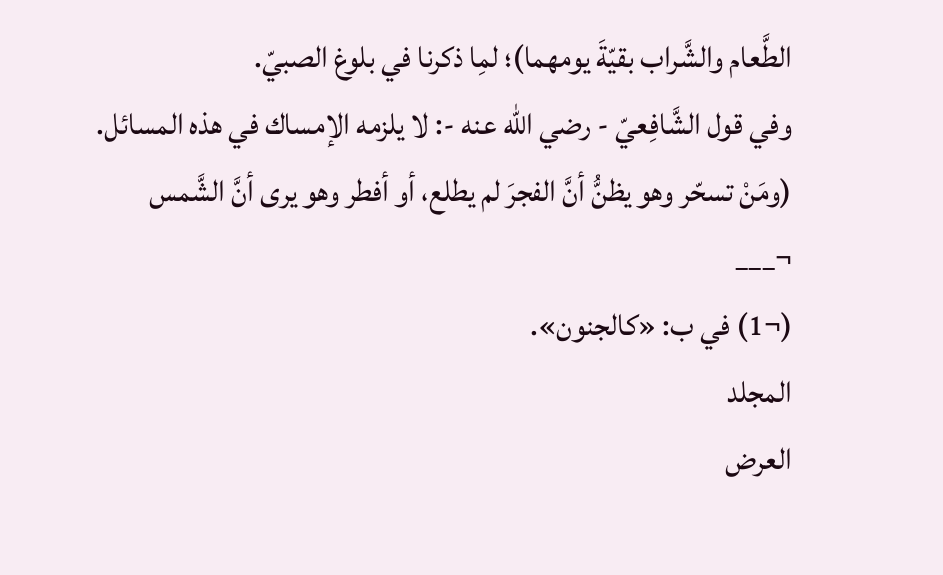الطَّعام والشَّراب بقيّةَ يومهما)؛ لمِا ذكرنا في بلوغ الصبيّ.
وفي قول الشَّافِعيّ - رضي الله عنه -: لا يلزمه الإمساك في هذه المسائل.
(ومَنْ تسحّر وهو يظنُّ أنَّ الفجرَ لم يطلع، أو أفطر وهو يرى أنَّ الشَّمس
¬___
(¬1) في ب: «كالجنون».
المجلد
العرض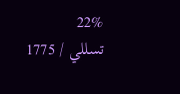22%
تسللي / 1775